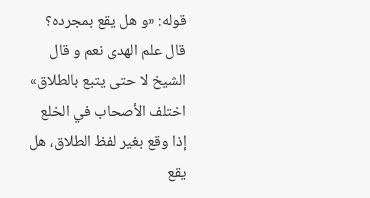قوله: «و هل يقع بمجرده؟ قال علم الهدى نعم و قال الشيخ لا حتى يتبع بالطلاق» اختلف الأصحاب في الخلع إذا وقع بغير لفظ الطلاق، هل يقع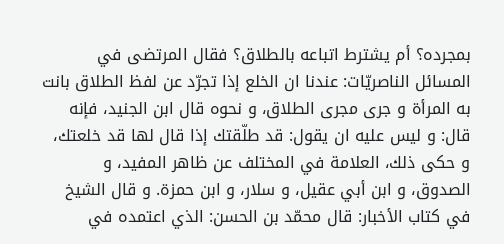بمجرده؟ أم يشترط اتباعه بالطلاق؟ فقال المرتضى في المسائل الناصريّات: عندنا ان الخلع إذا تجرّد عن لفظ الطلاق بانت به المرأة و جرى مجرى الطلاق، و نحوه قال ابن الجنيد، فإنه قال: و ليس عليه ان يقول: قد طلّقتك إذا قال لها قد خلعتك، و حكى ذلك، العلامة في المختلف عن ظاهر المفيد، و الصدوق، و ابن أبي عقيل، و سلار، و ابن حمزة. و قال الشيخ في كتاب الأخبار: قال محمّد بن الحسن: الذي اعتمده في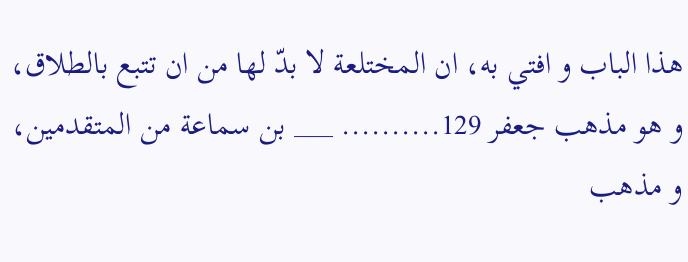هذا الباب و افتي به، ان المختلعة لا بدّ لها من ان تتبع بالطلاق، و هو مذهب جعفر 129.......... ___ بن سماعة من المتقدمين، و مذهب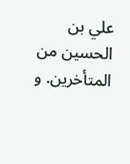علي بن الحسين من المتأخرين. و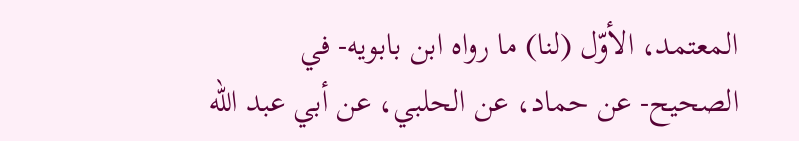المعتمد، الأوّل (لنا) ما رواه ابن بابويه- في الصحيح- عن حماد، عن الحلبي، عن أبي عبد اللّه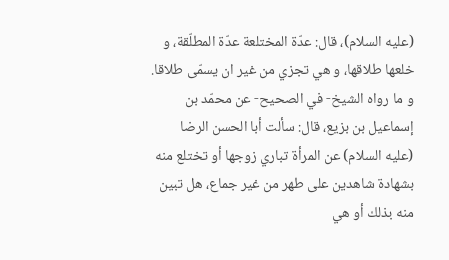(عليه السلام)، قال: عدّة المختلعة عدّة المطلّقة، و خلعها طلاقها، و هي تجزي من غير ان يسمّى طلاقا. و ما رواه الشيخ- في الصحيح- عن محمّد بن إسماعيل بن بزيع، قال: سألت أبا الحسن الرضا (عليه السلام) عن المرأة تباري زوجها أو تختلع منه بشهادة شاهدين على طهر من غير جماع، هل تبين منه بذلك أو هي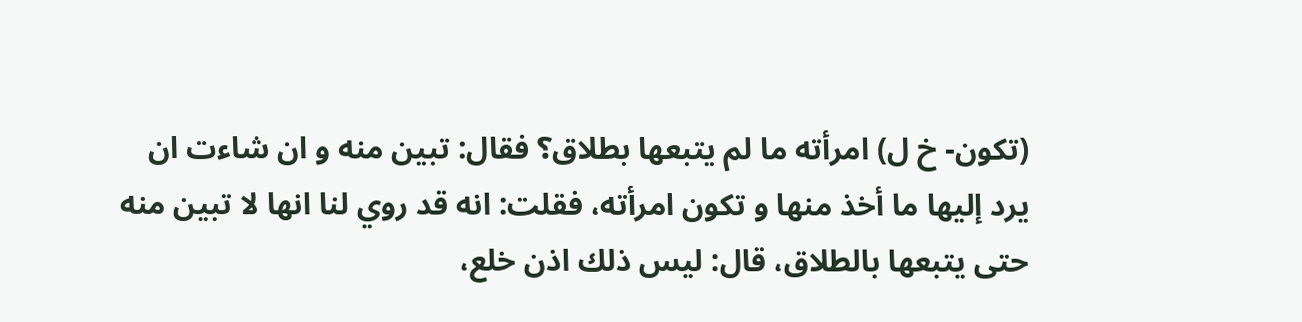(تكون- خ ل) امرأته ما لم يتبعها بطلاق؟ فقال: تبين منه و ان شاءت ان يرد إليها ما أخذ منها و تكون امرأته، فقلت: انه قد روي لنا انها لا تبين منه حتى يتبعها بالطلاق، قال: ليس ذلك اذن خلع،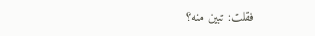فقلت: تبين منه؟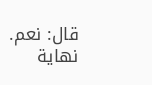قال: نعم.
نهاية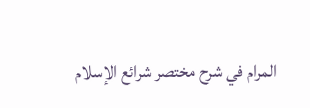المرام في شرح مختصر شرائع الإسلام